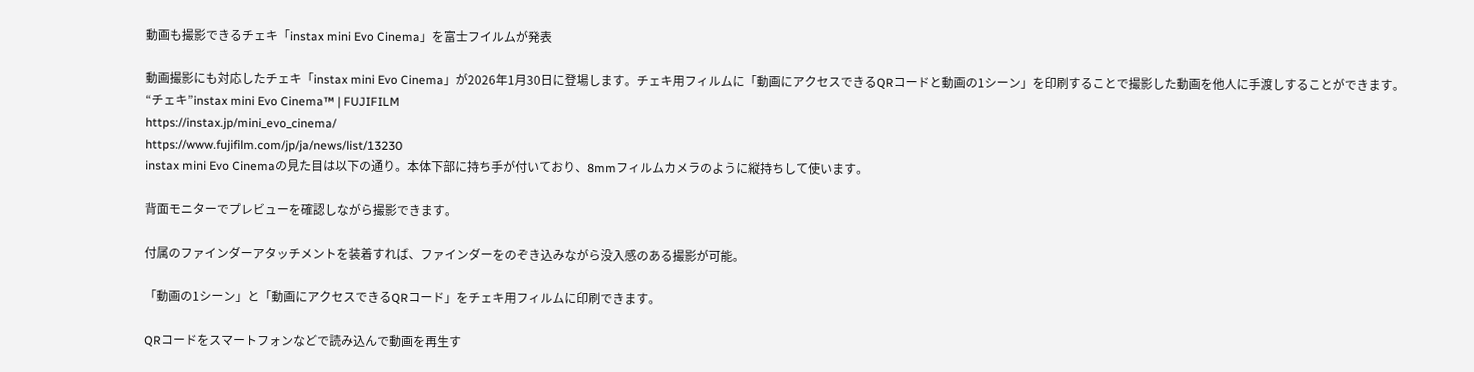動画も撮影できるチェキ「instax mini Evo Cinema」を富士フイルムが発表

動画撮影にも対応したチェキ「instax mini Evo Cinema」が2026年1月30日に登場します。チェキ用フィルムに「動画にアクセスできるQRコードと動画の1シーン」を印刷することで撮影した動画を他人に手渡しすることができます。
“チェキ”instax mini Evo Cinema™ | FUJIFILM
https://instax.jp/mini_evo_cinema/
https://www.fujifilm.com/jp/ja/news/list/13230
instax mini Evo Cinemaの見た目は以下の通り。本体下部に持ち手が付いており、8mmフィルムカメラのように縦持ちして使います。

背面モニターでプレビューを確認しながら撮影できます。

付属のファインダーアタッチメントを装着すれば、ファインダーをのぞき込みながら没入感のある撮影が可能。

「動画の1シーン」と「動画にアクセスできるQRコード」をチェキ用フィルムに印刷できます。

QRコードをスマートフォンなどで読み込んで動画を再生す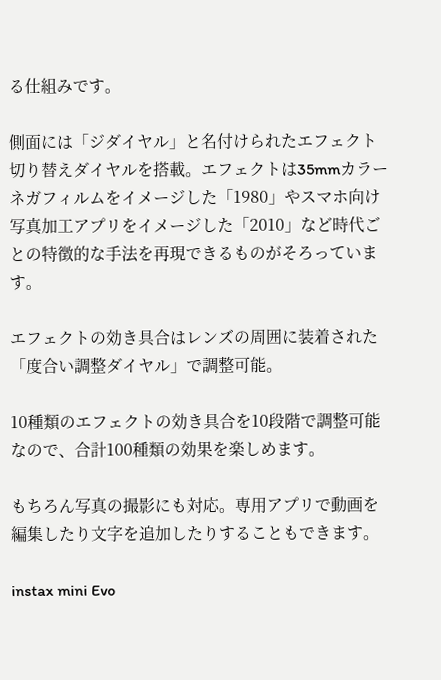る仕組みです。

側面には「ジダイヤル」と名付けられたエフェクト切り替えダイヤルを搭載。エフェクトは35mmカラーネガフィルムをイメージした「1980」やスマホ向け写真加工アプリをイメージした「2010」など時代ごとの特徴的な手法を再現できるものがそろっています。

エフェクトの効き具合はレンズの周囲に装着された「度合い調整ダイヤル」で調整可能。

10種類のエフェクトの効き具合を10段階で調整可能なので、合計100種類の効果を楽しめます。

もちろん写真の撮影にも対応。専用アプリで動画を編集したり文字を追加したりすることもできます。

instax mini Evo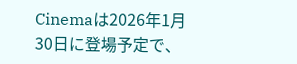Cinemaは2026年1月30日に登場予定で、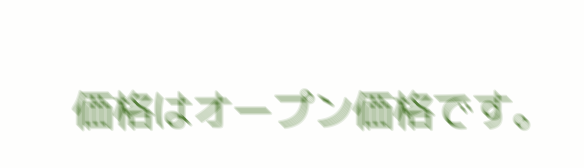価格はオープン価格です。